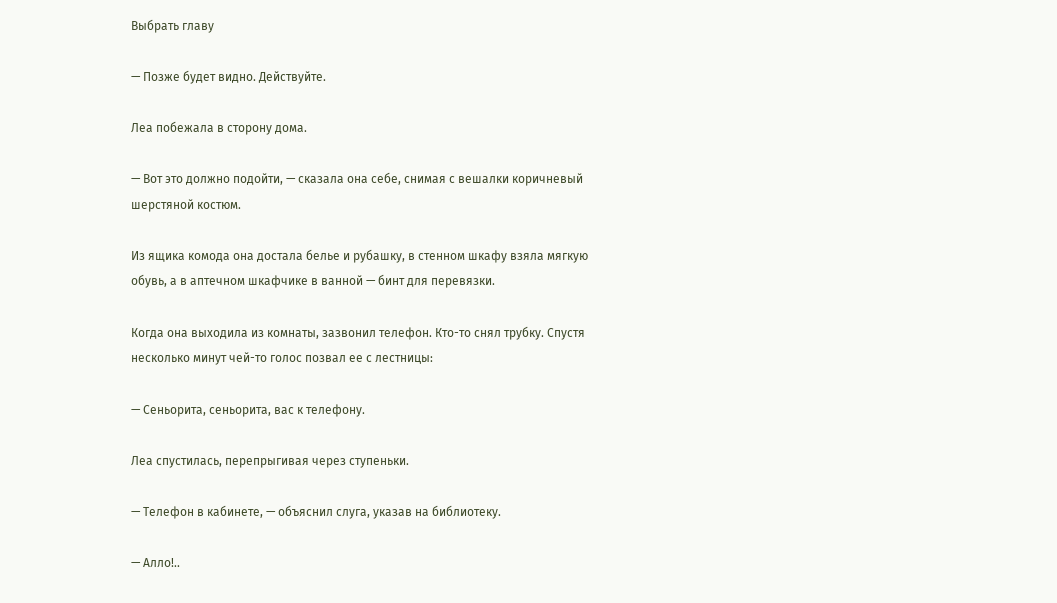Выбрать главу

— Позже будет видно. Действуйте.

Леа побежала в сторону дома.

— Вот это должно подойти, — сказала она себе, снимая с вешалки коричневый шерстяной костюм.

Из ящика комода она достала белье и рубашку, в стенном шкафу взяла мягкую обувь, а в аптечном шкафчике в ванной — бинт для перевязки.

Когда она выходила из комнаты, зазвонил телефон. Кто-то снял трубку. Спустя несколько минут чей-то голос позвал ее с лестницы:

— Сеньорита, сеньорита, вас к телефону.

Леа спустилась, перепрыгивая через ступеньки.

— Телефон в кабинете, — объяснил слуга, указав на библиотеку.

— Алло!..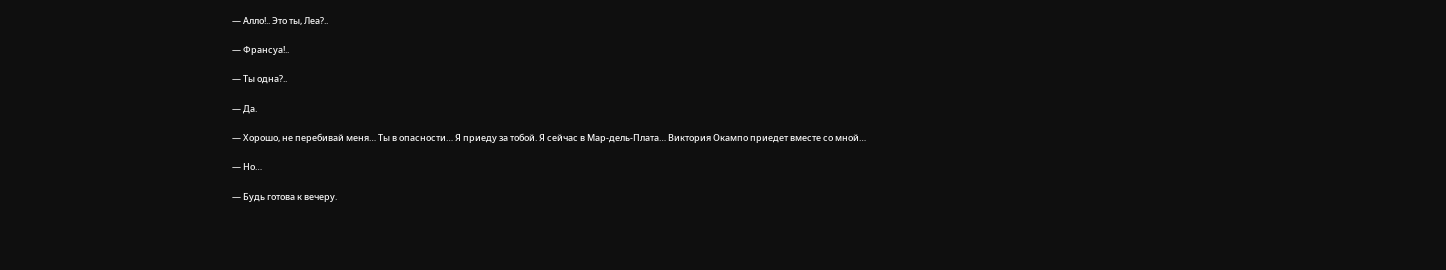— Алло!.. Это ты, Леа?..

— Франсуа!..

— Ты одна?..

— Да.

— Хорошо, не перебивай меня… Ты в опасности… Я приеду за тобой. Я сейчас в Мар-дель-Плата… Виктория Окампо приедет вместе со мной…

— Но…

— Будь готова к вечеру.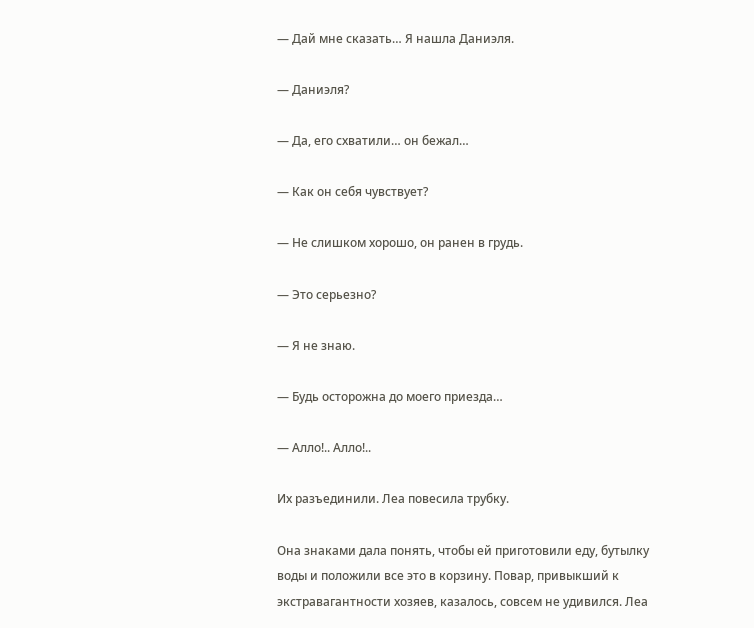— Дай мне сказать… Я нашла Даниэля.

— Даниэля?

— Да, его схватили… он бежал…

— Как он себя чувствует?

— Не слишком хорошо, он ранен в грудь.

— Это серьезно?

— Я не знаю.

— Будь осторожна до моего приезда…

— Алло!.. Алло!..

Их разъединили. Леа повесила трубку.

Она знаками дала понять, чтобы ей приготовили еду, бутылку воды и положили все это в корзину. Повар, привыкший к экстравагантности хозяев, казалось, совсем не удивился. Леа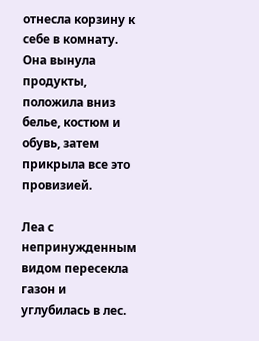отнесла корзину к себе в комнату. Она вынула продукты, положила вниз белье, костюм и обувь, затем прикрыла все это провизией.

Леа с непринужденным видом пересекла газон и углубилась в лес.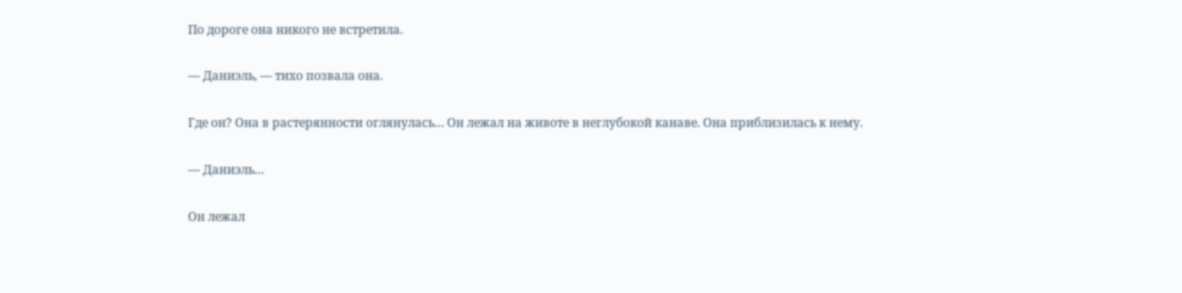По дороге она никого не встретила.

— Даниэль, — тихо позвала она.

Где он? Она в растерянности оглянулась… Он лежал на животе в неглубокой канаве. Она приблизилась к нему.

— Даниэль…

Он лежал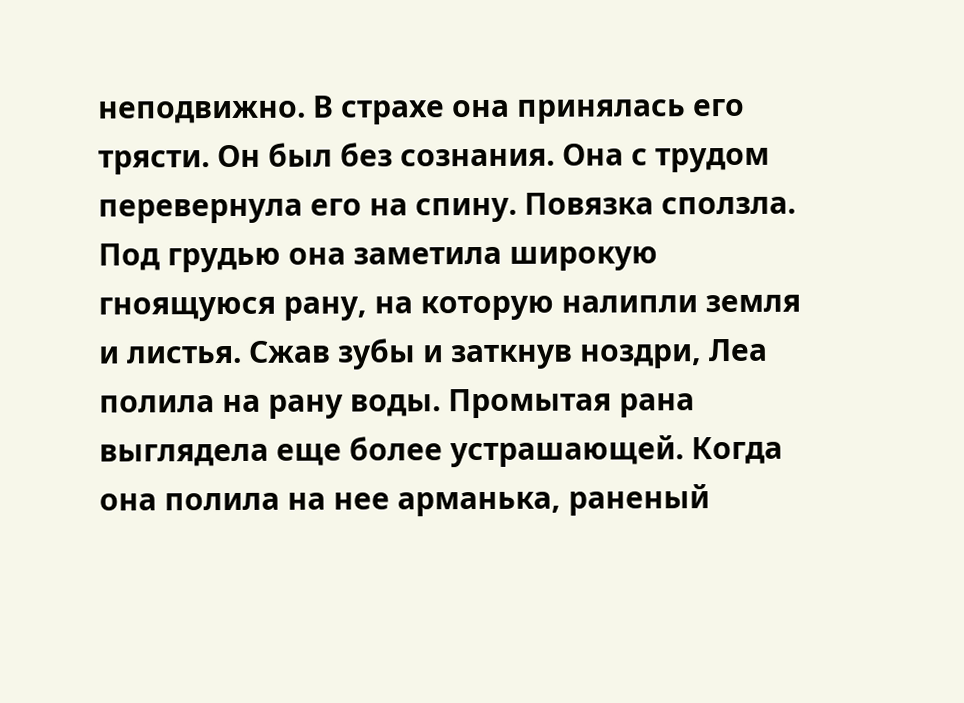неподвижно. В страхе она принялась его трясти. Он был без сознания. Она с трудом перевернула его на спину. Повязка сползла. Под грудью она заметила широкую гноящуюся рану, на которую налипли земля и листья. Сжав зубы и заткнув ноздри, Леа полила на рану воды. Промытая рана выглядела еще более устрашающей. Когда она полила на нее арманька, раненый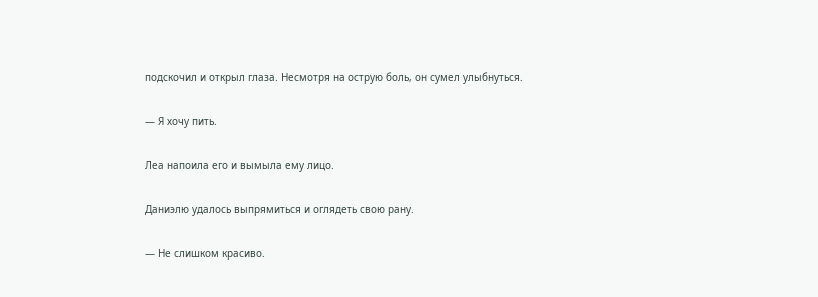подскочил и открыл глаза. Несмотря на острую боль, он сумел улыбнуться.

— Я хочу пить.

Леа напоила его и вымыла ему лицо.

Даниэлю удалось выпрямиться и оглядеть свою рану.

— Не слишком красиво.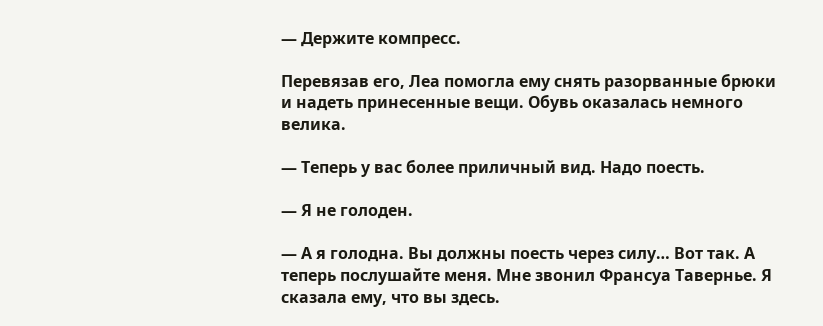— Держите компресс.

Перевязав его, Леа помогла ему снять разорванные брюки и надеть принесенные вещи. Обувь оказалась немного велика.

— Теперь у вас более приличный вид. Надо поесть.

— Я не голоден.

— А я голодна. Вы должны поесть через силу… Вот так. А теперь послушайте меня. Мне звонил Франсуа Тавернье. Я сказала ему, что вы здесь.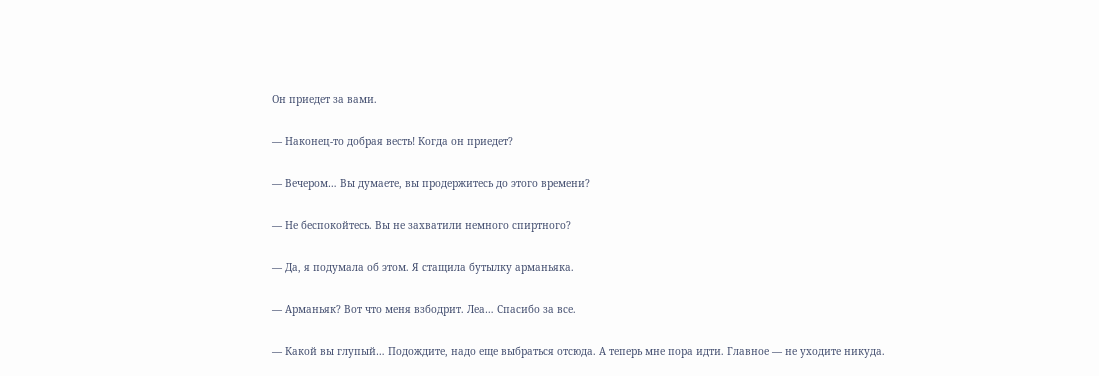Он приедет за вами.

— Наконец-то добрая весть! Когда он приедет?

— Вечером… Вы думаете, вы продержитесь до этого времени?

— Не беспокойтесь. Вы не захватили немного спиртного?

— Да, я подумала об этом. Я стащила бутылку арманьяка.

— Арманьяк? Вот что меня взбодрит. Леа… Спасибо за все.

— Какой вы глупый… Подождите, надо еще выбраться отсюда. А теперь мне пора идти. Главное — не уходите никуда.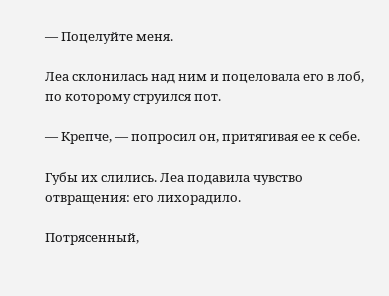— Поцелуйте меня.

Леа склонилась над ним и поцеловала его в лоб, по которому струился пот.

— Крепче, — попросил он, притягивая ее к себе.

Губы их слились. Леа подавила чувство отвращения: его лихорадило.

Потрясенный,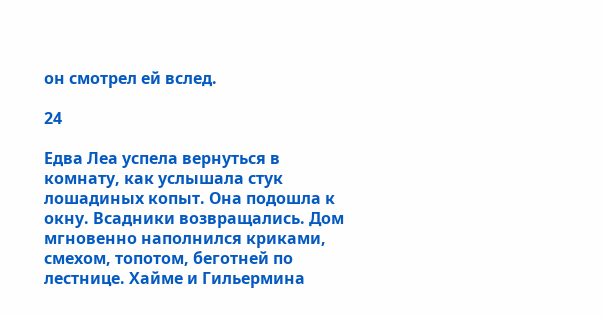он смотрел ей вслед.

24

Едва Леа успела вернуться в комнату, как услышала стук лошадиных копыт. Она подошла к окну. Всадники возвращались. Дом мгновенно наполнился криками, смехом, топотом, беготней по лестнице. Хайме и Гильермина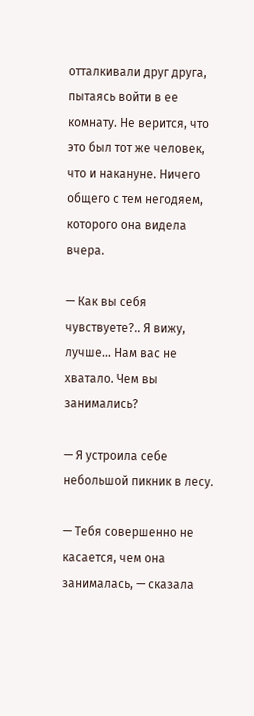отталкивали друг друга, пытаясь войти в ее комнату. Не верится, что это был тот же человек, что и накануне. Ничего общего с тем негодяем, которого она видела вчера.

— Как вы себя чувствуете?.. Я вижу, лучше… Нам вас не хватало. Чем вы занимались?

— Я устроила себе небольшой пикник в лесу.

— Тебя совершенно не касается, чем она занималась, — сказала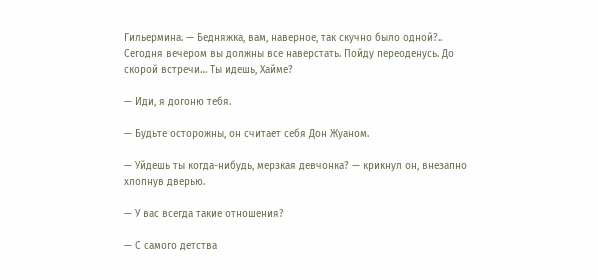Гильермина. — Бедняжка, вам, наверное, так скучно было одной?.. Сегодня вечером вы должны все наверстать. Пойду переоденусь. До скорой встречи… Ты идешь, Хайме?

— Иди, я догоню тебя.

— Будьте осторожны, он считает себя Дон Жуаном.

— Уйдешь ты когда-нибудь, мерзкая девчонка? — крикнул он, внезапно хлопнув дверью.

— У вас всегда такие отношения?

— С самого детства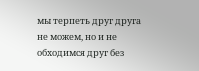мы терпеть друг друга не можем, но и не обходимся друг без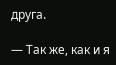друга.

— Так же, как и я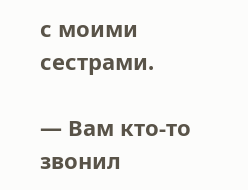с моими сестрами.

— Вам кто-то звонил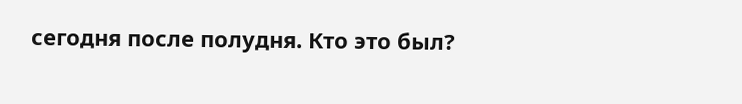сегодня после полудня. Кто это был?